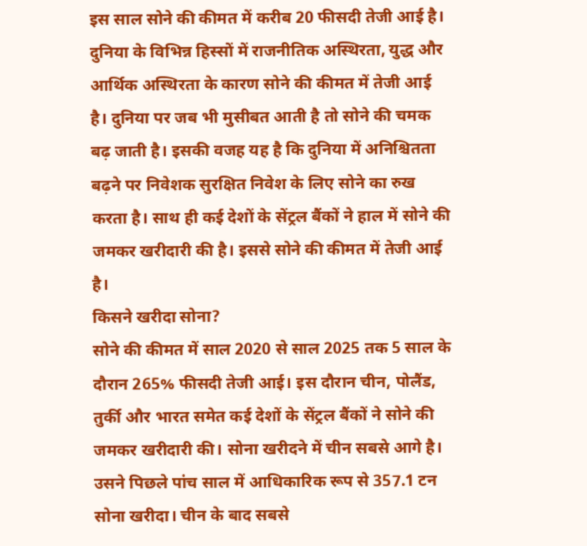इस साल सोने की कीमत में करीब 20 फीसदी तेजी आई है। दुनिया के विभिन्न हिस्सों में राजनीतिक अस्थिरता, युद्ध और आर्थिक अस्थिरता के कारण सोने की कीमत में तेजी आई है। दुनिया पर जब भी मुसीबत आती है तो सोने की चमक बढ़ जाती है। इसकी वजह यह है कि दुनिया में अनिश्चितता बढ़ने पर निवेशक सुरक्षित निवेश के लिए सोने का रुख करता है। साथ ही कई देशों के सेंट्रल बैंकों ने हाल में सोने की जमकर खरीदारी की है। इससे सोने की कीमत में तेजी आई है।
किसने खरीदा सोना?
सोने की कीमत में साल 2020 से साल 2025 तक 5 साल के दौरान 265% फीसदी तेजी आई। इस दौरान चीन, पोलैंड, तुर्की और भारत समेत कई देशों के सेंट्रल बैंकों ने सोने की जमकर खरीदारी की। सोना खरीदने में चीन सबसे आगे है। उसने पिछले पांच साल में आधिकारिक रूप से 357.1 टन सोना खरीदा। चीन के बाद सबसे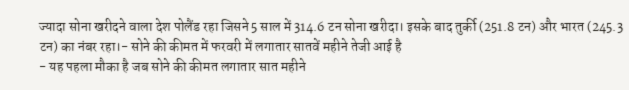ज्यादा सोना खरीदने वाला देश पोलैंड रहा जिसने 5 साल में 314.6 टन सोना खरीदा। इसके बाद तुर्की (251.8 टन) और भारत (245.3 टन) का नंबर रहा।- सोने की कीमत में फरवरी में लगातार सातवें महीने तेजी आई है
- यह पहला मौका है जब सोने की कीमत लगातार सात महीने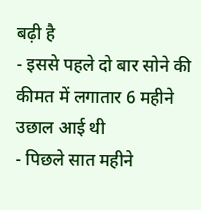बढ़ी है
- इससे पहले दो बार सोने की कीमत में लगातार 6 महीने उछाल आई थी
- पिछले सात महीने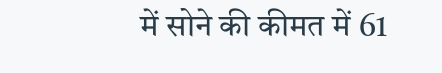में सोने की कीमत में 61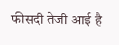फीसदी तेजी आई है